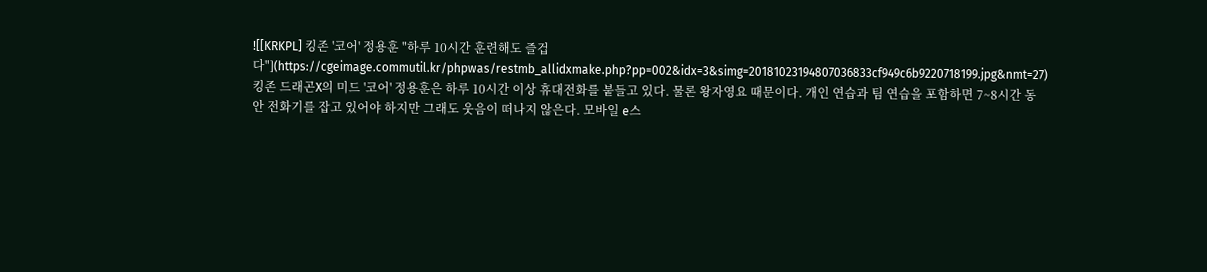![[KRKPL] 킹존 '코어' 정용훈 "하루 10시간 훈련해도 즐겁다"](https://cgeimage.commutil.kr/phpwas/restmb_allidxmake.php?pp=002&idx=3&simg=20181023194807036833cf949c6b9220718199.jpg&nmt=27)
킹존 드래곤X의 미드 '코어' 정용훈은 하루 10시간 이상 휴대전화를 붙들고 있다. 물론 왕자영요 때문이다. 개인 연습과 팀 연습을 포함하면 7~8시간 동안 전화기를 잡고 있어야 하지만 그래도 웃음이 떠나지 않은다. 모바일 e스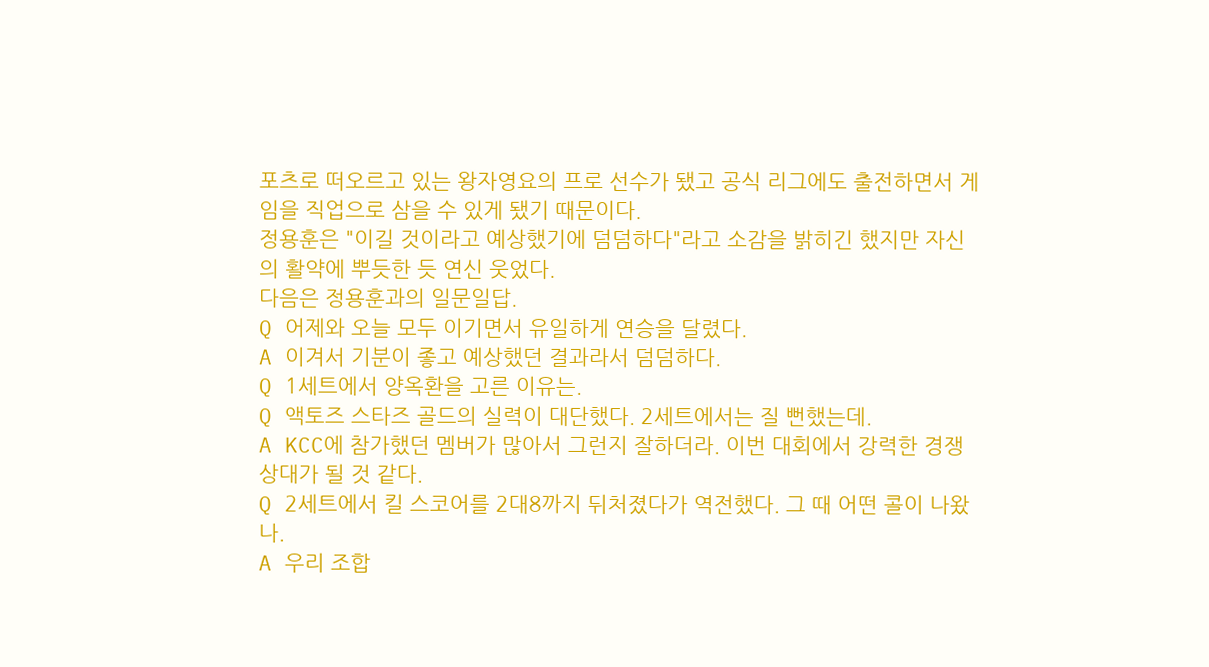포츠로 떠오르고 있는 왕자영요의 프로 선수가 됐고 공식 리그에도 출전하면서 게임을 직업으로 삼을 수 있게 됐기 때문이다.
정용훈은 "이길 것이라고 예상했기에 덤덤하다"라고 소감을 밝히긴 했지만 자신의 활약에 뿌듯한 듯 연신 웃었다.
다음은 정용훈과의 일문일답.
Q 어제와 오늘 모두 이기면서 유일하게 연승을 달렸다.
A 이겨서 기분이 좋고 예상했던 결과라서 덤덤하다.
Q 1세트에서 양옥환을 고른 이유는.
Q 액토즈 스타즈 골드의 실력이 대단했다. 2세트에서는 질 뻔했는데.
A KCC에 참가했던 멤버가 많아서 그런지 잘하더라. 이번 대회에서 강력한 경쟁 상대가 될 것 같다.
Q 2세트에서 킬 스코어를 2대8까지 뒤처졌다가 역전했다. 그 때 어떤 콜이 나왔나.
A 우리 조합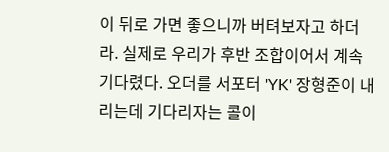이 뒤로 가면 좋으니까 버텨보자고 하더라. 실제로 우리가 후반 조합이어서 계속 기다렸다. 오더를 서포터 'YK' 장형준이 내리는데 기다리자는 콜이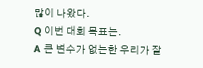많이 나왔다.
Q 이번 대회 목표는.
A 큰 변수가 없는한 우리가 잘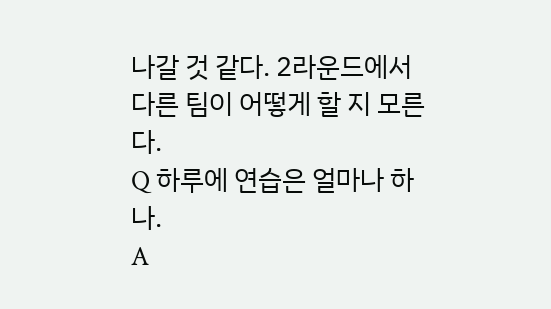나갈 것 같다. 2라운드에서 다른 팀이 어떻게 할 지 모른다.
Q 하루에 연습은 얼마나 하나.
A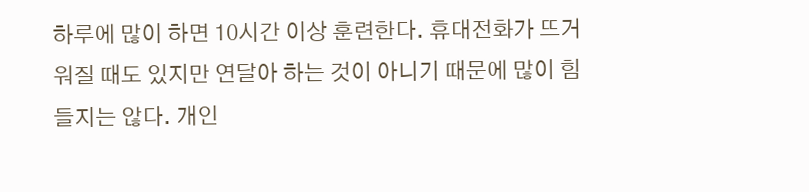하루에 많이 하면 10시간 이상 훈련한다. 휴대전화가 뜨거워질 때도 있지만 연달아 하는 것이 아니기 때문에 많이 힘들지는 않다. 개인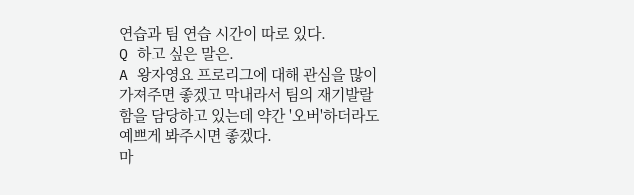연습과 팀 연습 시간이 따로 있다.
Q 하고 싶은 말은.
A 왕자영요 프로리그에 대해 관심을 많이 가져주면 좋겠고 막내라서 팀의 재기발랄함을 담당하고 있는데 약간 '오버'하더라도 예쁘게 봐주시면 좋겠다.
마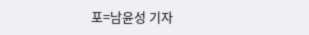포=남윤성 기자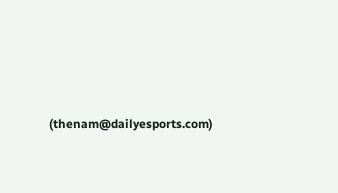(thenam@dailyesports.com)